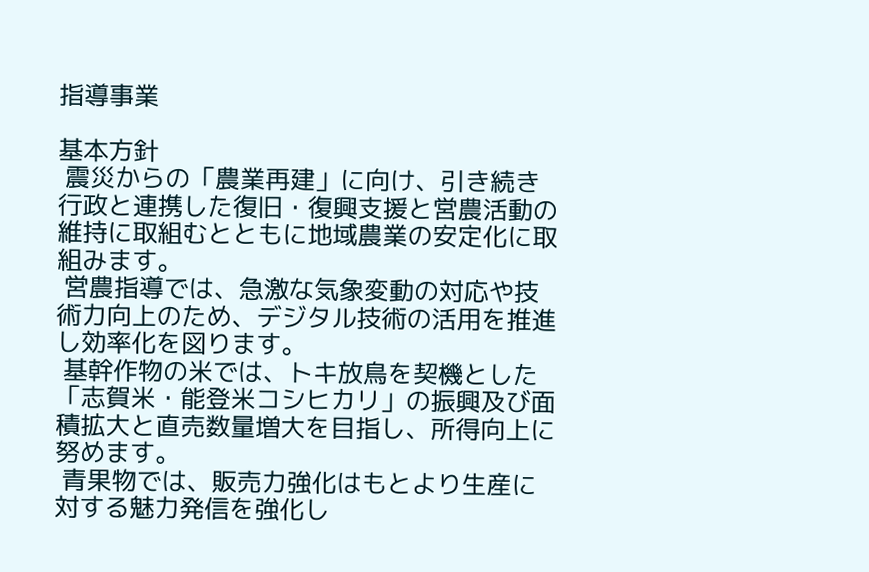指導事業

基本方針
 震災からの「農業再建」に向け、引き続き行政と連携した復旧・復興支援と営農活動の維持に取組むとともに地域農業の安定化に取組みます。
 営農指導では、急激な気象変動の対応や技術力向上のため、デジタル技術の活用を推進し効率化を図ります。
 基幹作物の米では、トキ放鳥を契機とした「志賀米・能登米コシヒカリ」の振興及び面積拡大と直売数量増大を目指し、所得向上に努めます。
 青果物では、販売力強化はもとより生産に対する魅力発信を強化し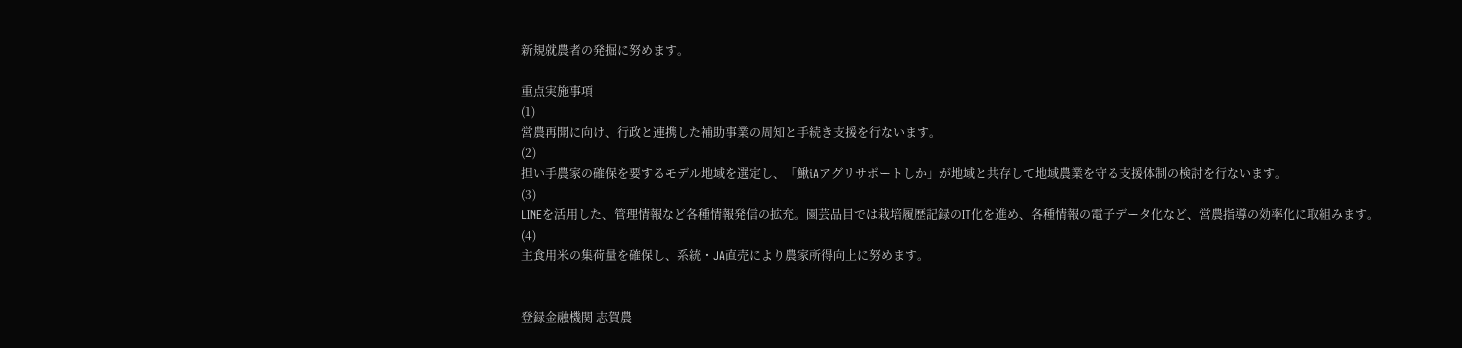新規就農者の発掘に努めます。

重点実施事項
(1)
営農再開に向け、行政と連携した補助事業の周知と手続き支援を行ないます。
(2)
担い手農家の確保を要するモデル地域を選定し、「鰍iAアグリサポートしか」が地域と共存して地域農業を守る支援体制の検討を行ないます。
(3)
LINEを活用した、管理情報など各種情報発信の拡充。園芸品目では栽培履歴記録のIT化を進め、各種情報の電子データ化など、営農指導の効率化に取組みます。
(4)
主食用米の集荷量を確保し、系統・JA直売により農家所得向上に努めます。


登録金融機関 志賀農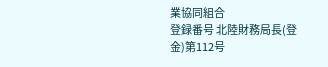業協同組合
登録番号 北陸財務局長(登金)第112号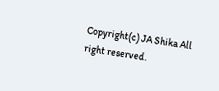Copyright(c) JA Shika All right reserved.